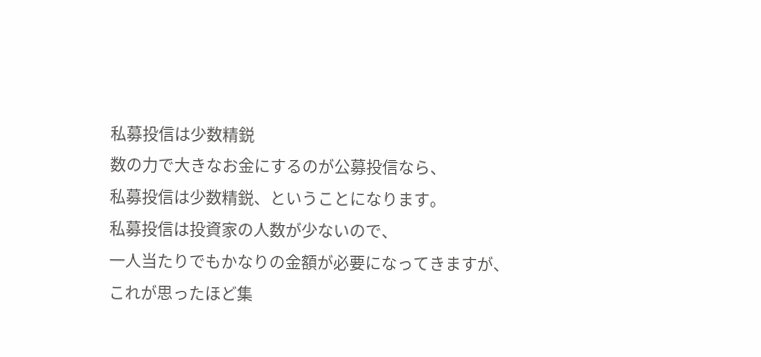私募投信は少数精鋭
数の力で大きなお金にするのが公募投信なら、
私募投信は少数精鋭、ということになります。
私募投信は投資家の人数が少ないので、
一人当たりでもかなりの金額が必要になってきますが、
これが思ったほど集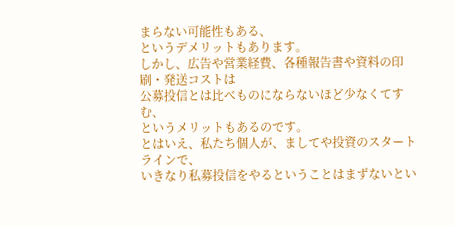まらない可能性もある、
というデメリットもあります。
しかし、広告や営業経費、各種報告書や資料の印刷・発送コストは
公募投信とは比べものにならないほど少なくてすむ、
というメリットもあるのです。
とはいえ、私たち個人が、ましてや投資のスタートラインで、
いきなり私募投信をやるということはまずないとい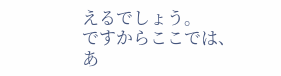えるでしょう。
ですからここでは、
あ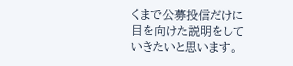くまで公募投信だけに目を向けた説明をしていきたいと思います。